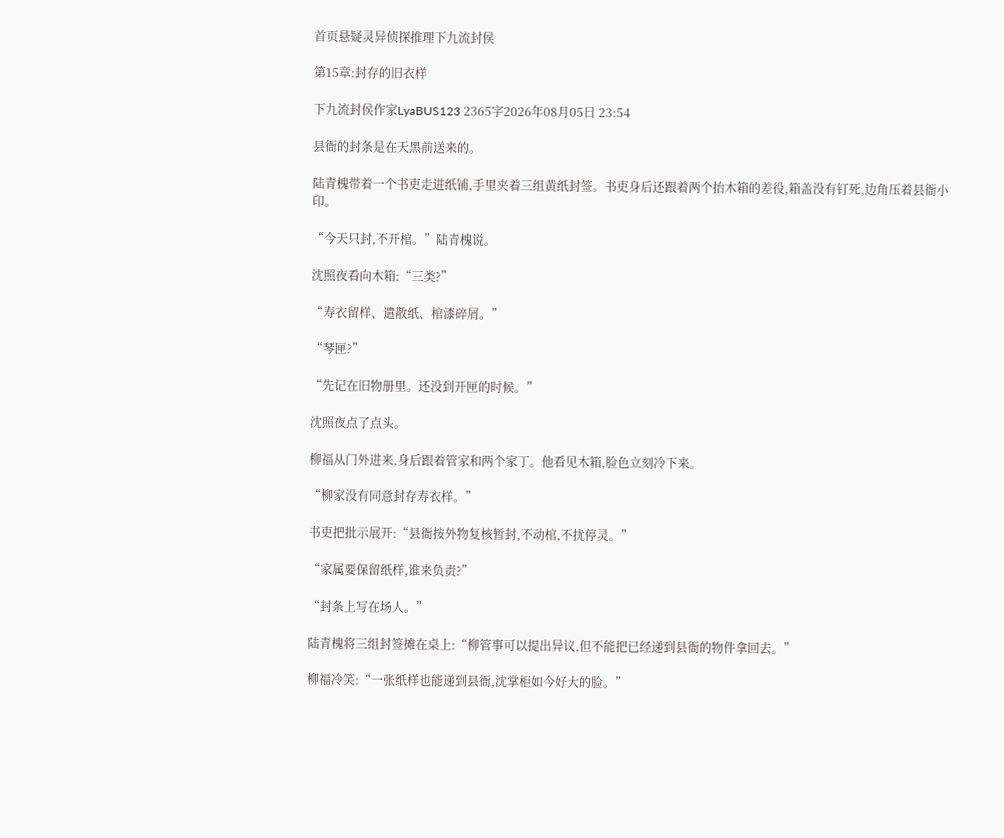首页悬疑灵异侦探推理下九流封侯

第15章:封存的旧衣样

下九流封侯作家LyaBUS123 2365字2026年08月05日 23:54

县衙的封条是在天黑前送来的。

陆青槐带着一个书吏走进纸铺,手里夹着三组黄纸封签。书吏身后还跟着两个抬木箱的差役,箱盖没有钉死,边角压着县衙小印。

“今天只封,不开棺。”陆青槐说。

沈照夜看向木箱:“三类?”

“寿衣留样、遣散纸、棺漆碎屑。”

“琴匣?”

“先记在旧物册里。还没到开匣的时候。”

沈照夜点了点头。

柳福从门外进来,身后跟着管家和两个家丁。他看见木箱,脸色立刻冷下来。

“柳家没有同意封存寿衣样。”

书吏把批示展开:“县衙按外物复核暂封,不动棺,不扰停灵。”

“家属要保留纸样,谁来负责?”

“封条上写在场人。”

陆青槐将三组封签摊在桌上:“柳管事可以提出异议,但不能把已经递到县衙的物件拿回去。”

柳福冷笑:“一张纸样也能递到县衙,沈掌柜如今好大的脸。”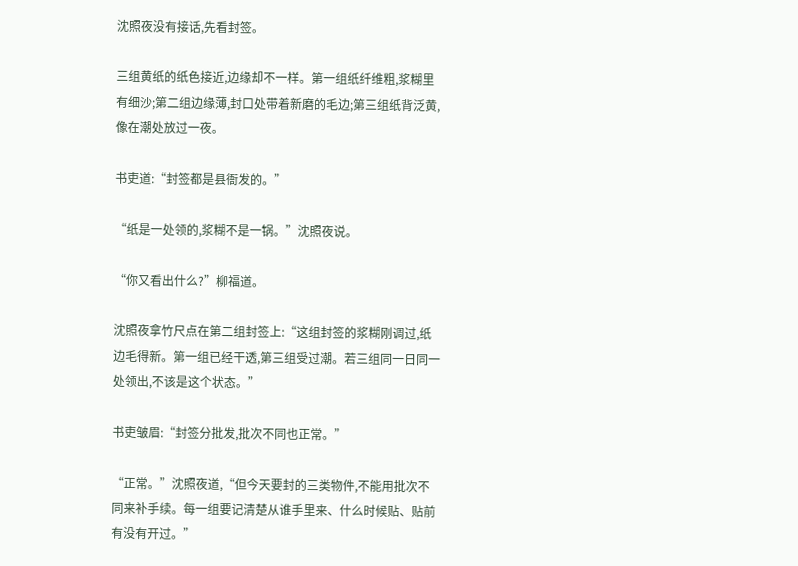沈照夜没有接话,先看封签。

三组黄纸的纸色接近,边缘却不一样。第一组纸纤维粗,浆糊里有细沙;第二组边缘薄,封口处带着新磨的毛边;第三组纸背泛黄,像在潮处放过一夜。

书吏道:“封签都是县衙发的。”

“纸是一处领的,浆糊不是一锅。”沈照夜说。

“你又看出什么?”柳福道。

沈照夜拿竹尺点在第二组封签上:“这组封签的浆糊刚调过,纸边毛得新。第一组已经干透,第三组受过潮。若三组同一日同一处领出,不该是这个状态。”

书吏皱眉:“封签分批发,批次不同也正常。”

“正常。”沈照夜道,“但今天要封的三类物件,不能用批次不同来补手续。每一组要记清楚从谁手里来、什么时候贴、贴前有没有开过。”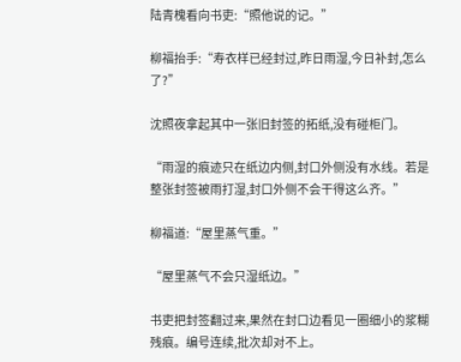陆青槐看向书吏:“照他说的记。”

柳福抬手:“寿衣样已经封过,昨日雨湿,今日补封,怎么了?”

沈照夜拿起其中一张旧封签的拓纸,没有碰柜门。

“雨湿的痕迹只在纸边内侧,封口外侧没有水线。若是整张封签被雨打湿,封口外侧不会干得这么齐。”

柳福道:“屋里蒸气重。”

“屋里蒸气不会只湿纸边。”

书吏把封签翻过来,果然在封口边看见一圈细小的浆糊残痕。编号连续,批次却对不上。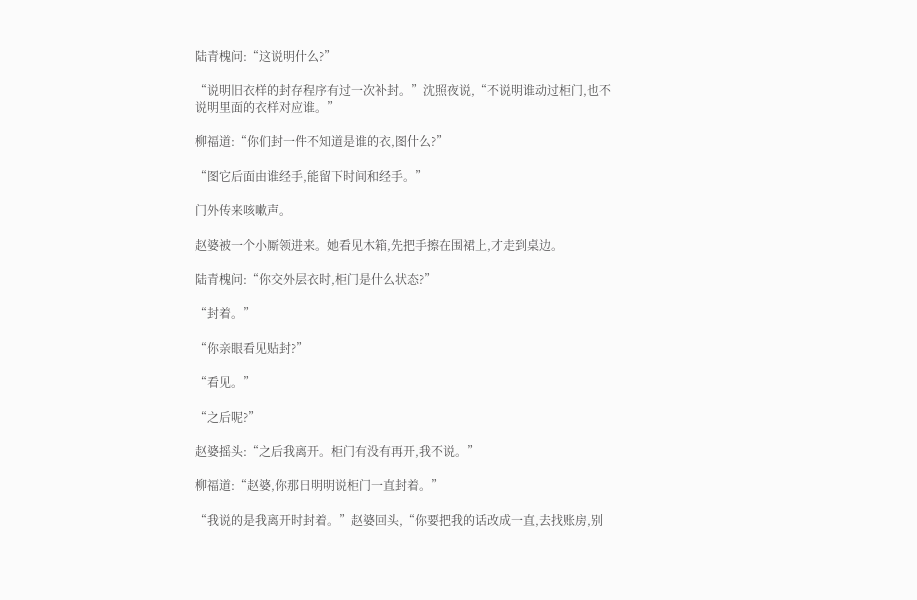陆青槐问:“这说明什么?”

“说明旧衣样的封存程序有过一次补封。”沈照夜说,“不说明谁动过柜门,也不说明里面的衣样对应谁。”

柳福道:“你们封一件不知道是谁的衣,图什么?”

“图它后面由谁经手,能留下时间和经手。”

门外传来咳嗽声。

赵婆被一个小厮领进来。她看见木箱,先把手擦在围裙上,才走到桌边。

陆青槐问:“你交外层衣时,柜门是什么状态?”

“封着。”

“你亲眼看见贴封?”

“看见。”

“之后呢?”

赵婆摇头:“之后我离开。柜门有没有再开,我不说。”

柳福道:“赵婆,你那日明明说柜门一直封着。”

“我说的是我离开时封着。”赵婆回头,“你要把我的话改成一直,去找账房,别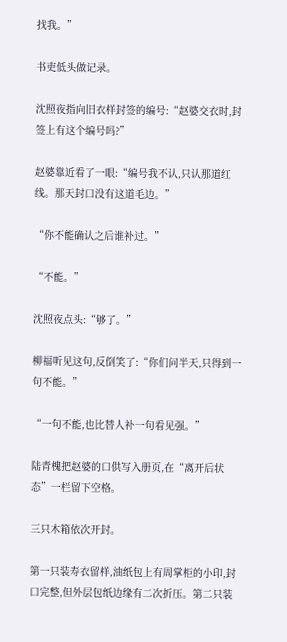找我。”

书吏低头做记录。

沈照夜指向旧衣样封签的编号:“赵婆交衣时,封签上有这个编号吗?”

赵婆靠近看了一眼:“编号我不认,只认那道红线。那天封口没有这道毛边。”

“你不能确认之后谁补过。”

“不能。”

沈照夜点头:“够了。”

柳福听见这句,反倒笑了:“你们问半天,只得到一句不能。”

“一句不能,也比替人补一句看见强。”

陆青槐把赵婆的口供写入册页,在“离开后状态”一栏留下空格。

三只木箱依次开封。

第一只装寿衣留样,油纸包上有周掌柜的小印,封口完整,但外层包纸边缘有二次折压。第二只装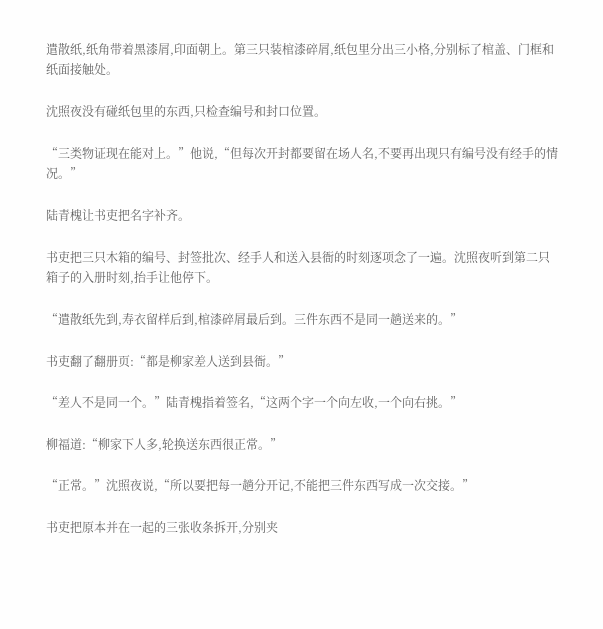遣散纸,纸角带着黑漆屑,印面朝上。第三只装棺漆碎屑,纸包里分出三小格,分别标了棺盖、门框和纸面接触处。

沈照夜没有碰纸包里的东西,只检查编号和封口位置。

“三类物证现在能对上。”他说,“但每次开封都要留在场人名,不要再出现只有编号没有经手的情况。”

陆青槐让书吏把名字补齐。

书吏把三只木箱的编号、封签批次、经手人和送入县衙的时刻逐项念了一遍。沈照夜听到第二只箱子的入册时刻,抬手让他停下。

“遣散纸先到,寿衣留样后到,棺漆碎屑最后到。三件东西不是同一趟送来的。”

书吏翻了翻册页:“都是柳家差人送到县衙。”

“差人不是同一个。”陆青槐指着签名,“这两个字一个向左收,一个向右挑。”

柳福道:“柳家下人多,轮换送东西很正常。”

“正常。”沈照夜说,“所以要把每一趟分开记,不能把三件东西写成一次交接。”

书吏把原本并在一起的三张收条拆开,分别夹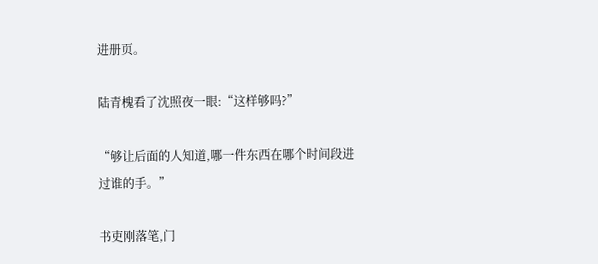进册页。

陆青槐看了沈照夜一眼:“这样够吗?”

“够让后面的人知道,哪一件东西在哪个时间段进过谁的手。”

书吏刚落笔,门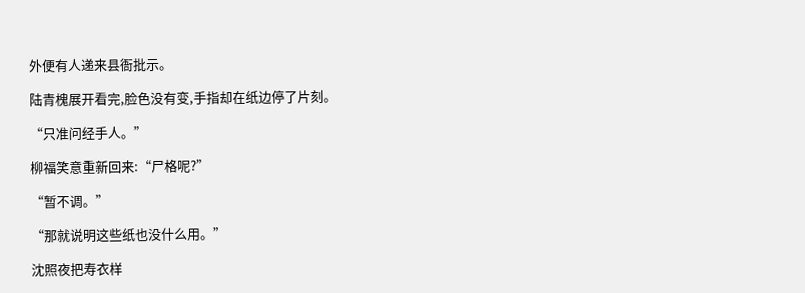外便有人递来县衙批示。

陆青槐展开看完,脸色没有变,手指却在纸边停了片刻。

“只准问经手人。”

柳福笑意重新回来:“尸格呢?”

“暂不调。”

“那就说明这些纸也没什么用。”

沈照夜把寿衣样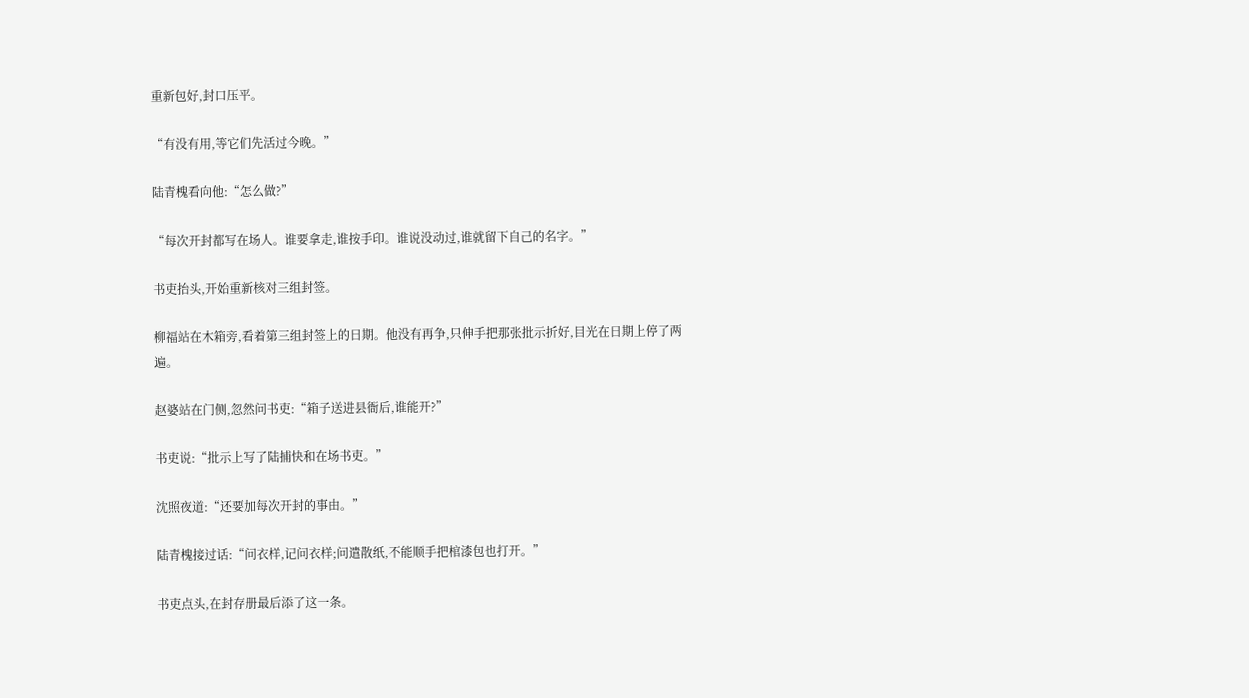重新包好,封口压平。

“有没有用,等它们先活过今晚。”

陆青槐看向他:“怎么做?”

“每次开封都写在场人。谁要拿走,谁按手印。谁说没动过,谁就留下自己的名字。”

书吏抬头,开始重新核对三组封签。

柳福站在木箱旁,看着第三组封签上的日期。他没有再争,只伸手把那张批示折好,目光在日期上停了两遍。

赵婆站在门侧,忽然问书吏:“箱子送进县衙后,谁能开?”

书吏说:“批示上写了陆捕快和在场书吏。”

沈照夜道:“还要加每次开封的事由。”

陆青槐接过话:“问衣样,记问衣样;问遣散纸,不能顺手把棺漆包也打开。”

书吏点头,在封存册最后添了这一条。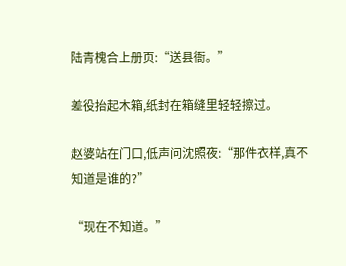陆青槐合上册页:“送县衙。”

差役抬起木箱,纸封在箱缝里轻轻擦过。

赵婆站在门口,低声问沈照夜:“那件衣样,真不知道是谁的?”

“现在不知道。”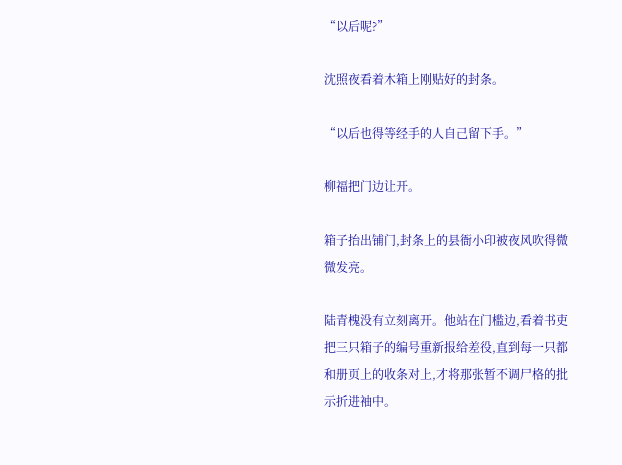“以后呢?”

沈照夜看着木箱上刚贴好的封条。

“以后也得等经手的人自己留下手。”

柳福把门边让开。

箱子抬出铺门,封条上的县衙小印被夜风吹得微微发亮。

陆青槐没有立刻离开。他站在门槛边,看着书吏把三只箱子的编号重新报给差役,直到每一只都和册页上的收条对上,才将那张暂不调尸格的批示折进袖中。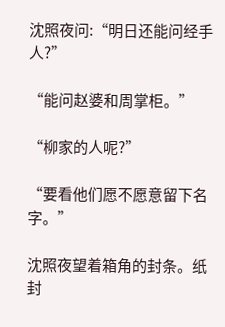沈照夜问:“明日还能问经手人?”

“能问赵婆和周掌柜。”

“柳家的人呢?”

“要看他们愿不愿意留下名字。”

沈照夜望着箱角的封条。纸封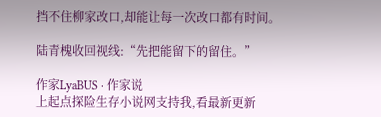挡不住柳家改口,却能让每一次改口都有时间。

陆青槐收回视线:“先把能留下的留住。”

作家LyaBUS · 作家说
上起点探险生存小说网支持我,看最新更新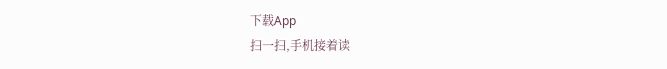下载App
扫一扫,手机接着读